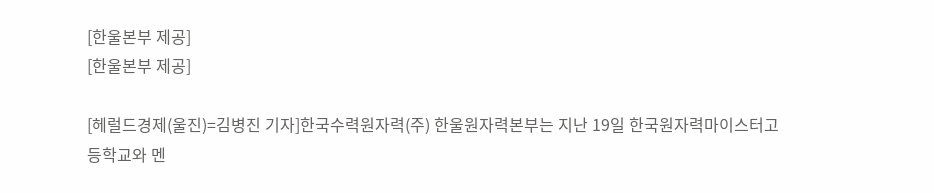[한울본부 제공]
[한울본부 제공]

[헤럴드경제(울진)=김병진 기자]한국수력원자력(주) 한울원자력본부는 지난 19일 한국원자력마이스터고등학교와 멘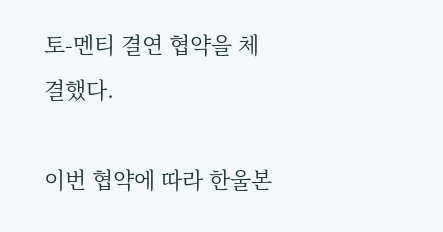토-멘티 결연 협약을 체결했다.

이번 협약에 따라 한울본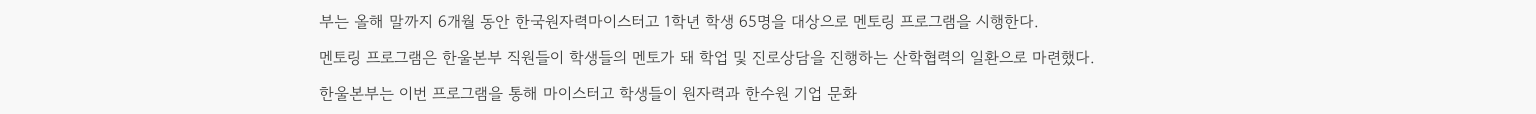부는 올해 말까지 6개월 동안 한국원자력마이스터고 1학년 학생 65명을 대상으로 멘토링 프로그램을 시행한다.

멘토링 프로그램은 한울본부 직원들이 학생들의 멘토가 돼 학업 및 진로상담을 진행하는 산학협력의 일환으로 마련했다.

한울본부는 이번 프로그램을 통해 마이스터고 학생들이 원자력과 한수원 기업 문화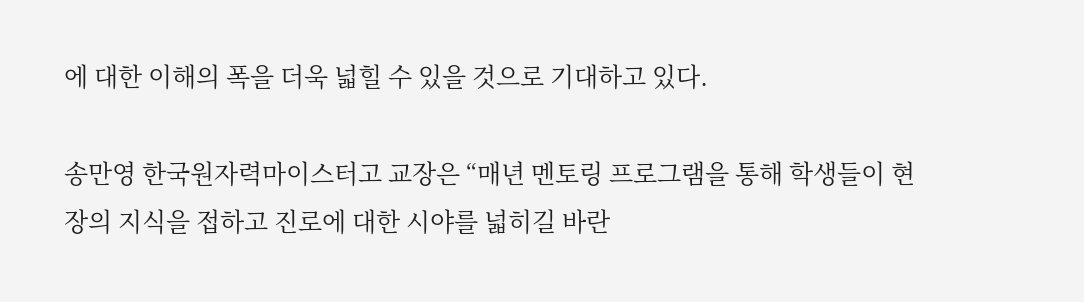에 대한 이해의 폭을 더욱 넓힐 수 있을 것으로 기대하고 있다.

송만영 한국원자력마이스터고 교장은 “매년 멘토링 프로그램을 통해 학생들이 현장의 지식을 접하고 진로에 대한 시야를 넓히길 바란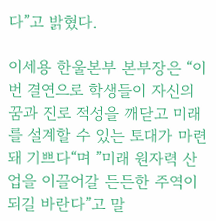다”고 밝혔다.

이세용 한울본부 본부장은 “이번 결연으로 학생들이 자신의 꿈과 진로 적성을 깨닫고 미래를 설계할 수 있는 토대가 마련돼 기쁘다“며 ”미래 원자력 산업을 이끌어갈 든든한 주역이 되길 바란다”고 말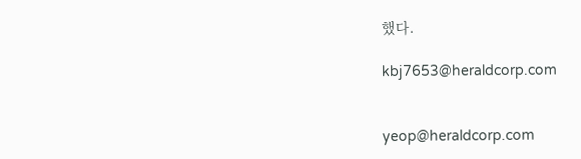했다.

kbj7653@heraldcorp.com


yeop@heraldcorp.com